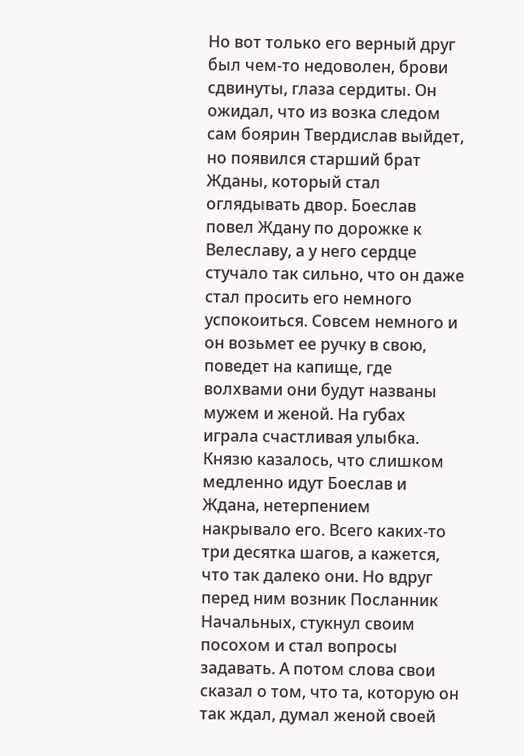Но вот только его верный друг был чем-то недоволен, брови сдвинуты, глаза сердиты. Он ожидал, что из возка следом сам боярин Твердислав выйдет, но появился старший брат Жданы, который стал оглядывать двор. Боеслав повел Ждану по дорожке к Велеславу, а у него сердце стучало так сильно, что он даже стал просить его немного успокоиться. Совсем немного и он возьмет ее ручку в свою, поведет на капище, где волхвами они будут названы мужем и женой. На губах играла счастливая улыбка.
Князю казалось, что слишком медленно идут Боеслав и Ждана, нетерпением накрывало его. Всего каких-то три десятка шагов, а кажется, что так далеко они. Но вдруг перед ним возник Посланник Начальных, стукнул своим посохом и стал вопросы задавать. А потом слова свои сказал о том, что та, которую он так ждал, думал женой своей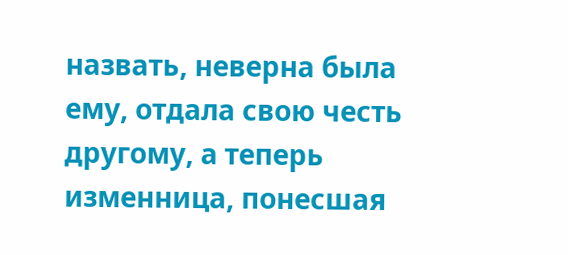назвать, неверна была ему, отдала свою честь другому, а теперь изменница, понесшая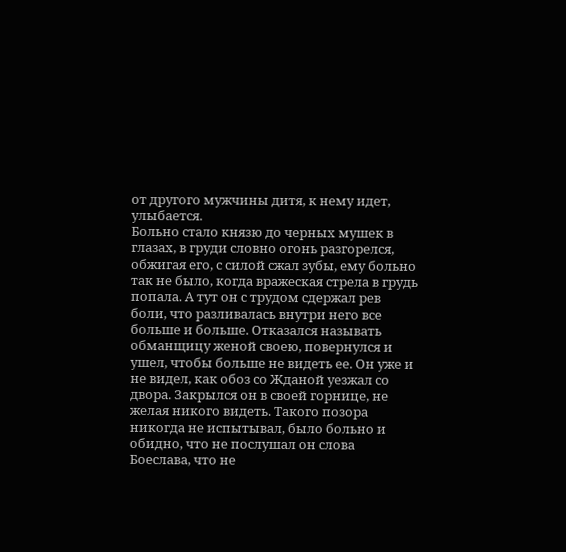от другого мужчины дитя, к нему идет, улыбается.
Больно стало князю до черных мушек в глазах, в груди словно огонь разгорелся, обжигая его, с силой сжал зубы, ему больно так не было, когда вражеская стрела в грудь попала. А тут он с трудом сдержал рев боли, что разливалась внутри него все больше и больше. Отказался называть обманщицу женой своею, повернулся и ушел, чтобы больше не видеть ее. Он уже и не видел, как обоз со Жданой уезжал со двора. Закрылся он в своей горнице, не желая никого видеть. Такого позора никогда не испытывал, было больно и обидно, что не послушал он слова Боеслава, что не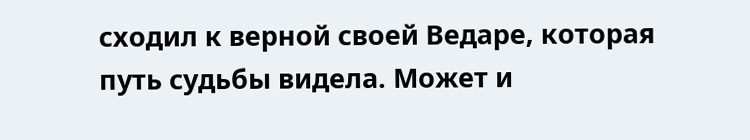сходил к верной своей Ведаре, которая путь судьбы видела. Может и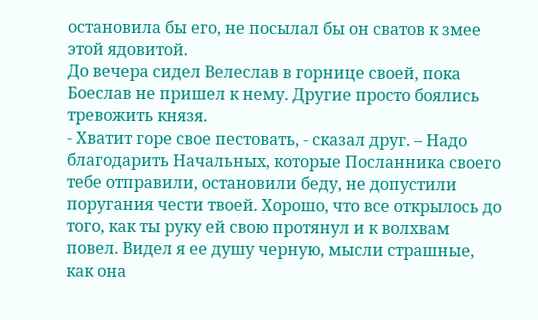остановила бы его, не посылал бы он сватов к змее этой ядовитой.
До вечера сидел Велеслав в горнице своей, пока Боеслав не пришел к нему. Другие просто боялись тревожить князя.
- Хватит горе свое пестовать, - сказал друг. – Надо благодарить Начальных, которые Посланника своего тебе отправили, остановили беду, не допустили поругания чести твоей. Хорошо, что все открылось до того, как ты руку ей свою протянул и к волхвам повел. Видел я ее душу черную, мысли страшные, как она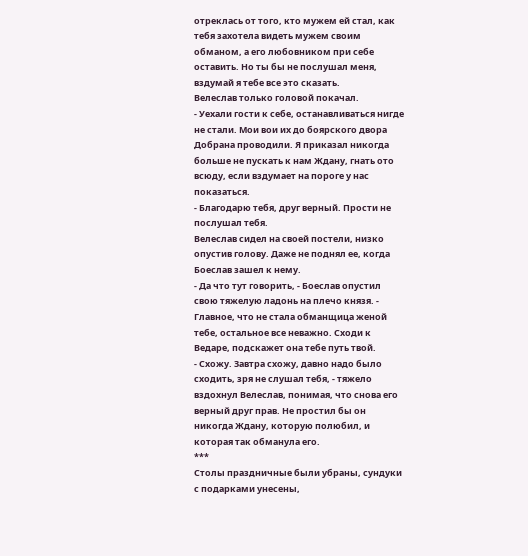отреклась от того, кто мужем ей стал, как тебя захотела видеть мужем своим обманом, а его любовником при себе оставить. Но ты бы не послушал меня, вздумай я тебе все это сказать.
Велеслав только головой покачал.
- Уехали гости к себе, останавливаться нигде не стали. Мои вои их до боярского двора Добрана проводили. Я приказал никогда больше не пускать к нам Ждану, гнать ото всюду, если вздумает на пороге у нас показаться.
- Благодарю тебя, друг верный. Прости не послушал тебя.
Велеслав сидел на своей постели, низко опустив голову. Даже не поднял ее, когда Боеслав зашел к нему.
- Да что тут говорить, - Боеслав опустил свою тяжелую ладонь на плечо князя. - Главное, что не стала обманщица женой тебе, остальное все неважно. Сходи к Ведаре, подскажет она тебе путь твой.
- Схожу. Завтра схожу, давно надо было сходить, зря не слушал тебя, - тяжело вздохнул Велеслав, понимая, что снова его верный друг прав. Не простил бы он никогда Ждану, которую полюбил, и которая так обманула его.
***
Столы праздничные были убраны, сундуки с подарками унесены,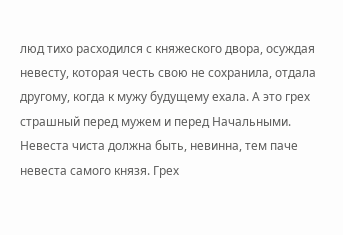люд тихо расходился с княжеского двора, осуждая невесту, которая честь свою не сохранила, отдала другому, когда к мужу будущему ехала. А это грех страшный перед мужем и перед Начальными. Невеста чиста должна быть, невинна, тем паче невеста самого князя. Грех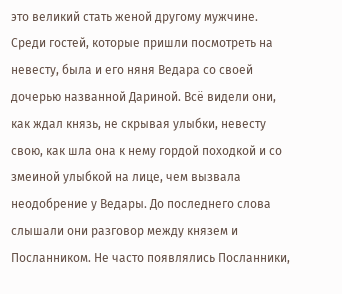это великий стать женой другому мужчине.
Среди гостей, которые пришли посмотреть на невесту, была и его няня Ведара со своей дочерью названной Дариной. Всё видели они, как ждал князь, не скрывая улыбки, невесту свою, как шла она к нему гордой походкой и со змеиной улыбкой на лице, чем вызвала неодобрение у Ведары. До последнего слова слышали они разговор между князем и Посланником. Не часто появлялись Посланники,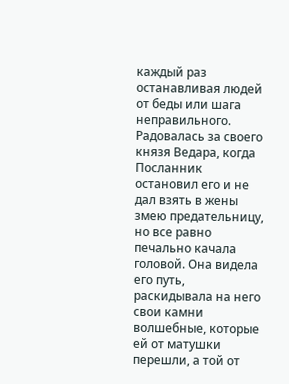каждый раз останавливая людей от беды или шага неправильного.
Радовалась за своего князя Ведара, когда Посланник остановил его и не дал взять в жены змею предательницу, но все равно печально качала головой. Она видела его путь, раскидывала на него свои камни волшебные, которые ей от матушки перешли, а той от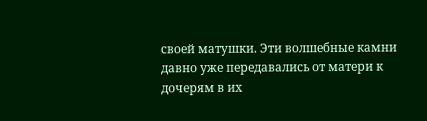своей матушки. Эти волшебные камни давно уже передавались от матери к дочерям в их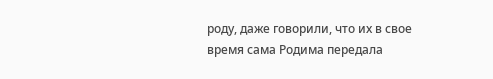роду, даже говорили, что их в свое время сама Родима передала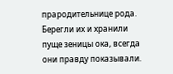прародительнице рода. Берегли их и хранили пуще зеницы ока, всегда они правду показывали.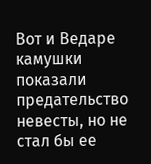Вот и Ведаре камушки показали предательство невесты, но не стал бы ее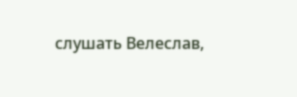слушать Велеслав,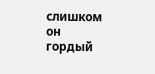слишком он гордый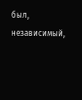был, независимый,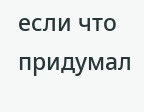если что придумал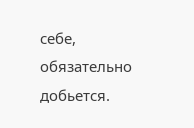себе, обязательно добьется.